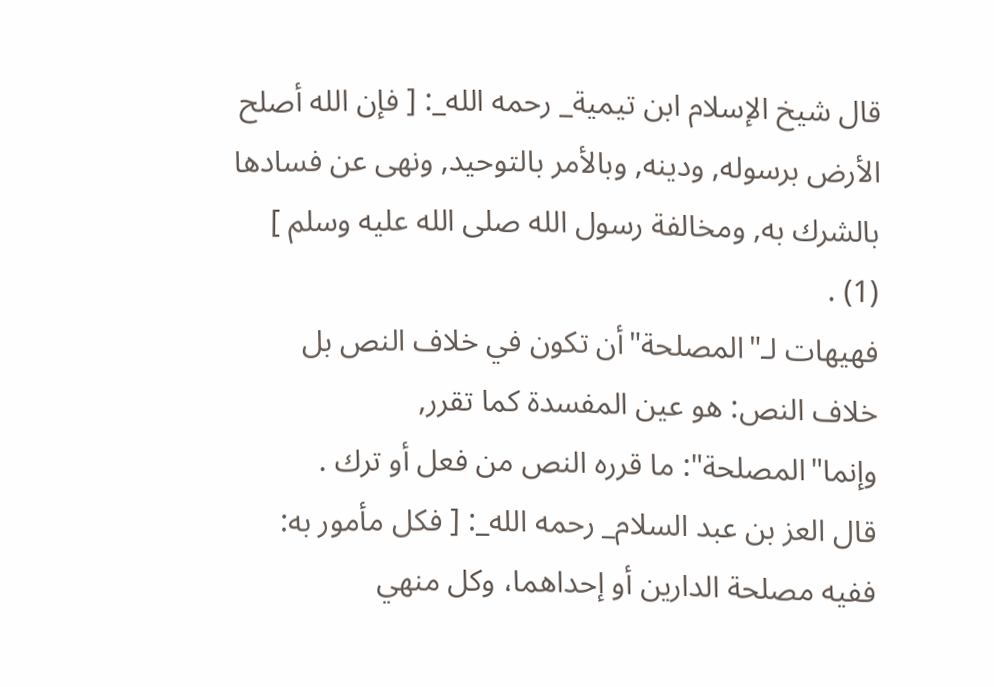قال شيخ الإسلام ابن تيمية_ رحمه الله_: [ فإن الله أصلح الأرض برسوله, ودينه, وبالأمر بالتوحيد, ونهى عن فسادها بالشرك به, ومخالفة رسول الله صلى الله عليه وسلم ] (1) .
فهيهات لـ"المصلحة"أن تكون في خلاف النص بل خلاف النص: هو عين المفسدة كما تقرر, وإنما"المصلحة": ما قرره النص من فعل أو ترك .
قال العز بن عبد السلام_ رحمه الله_: [ فكل مأمور به: ففيه مصلحة الدارين أو إحداهما، وكل منهي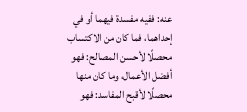عنه: ففيه مفسدة فيهما أو في إحداهما، فما كان من الاكتساب محصلًا لأحسن المصالح: فهو أفضل الأعمال، وما كان منها محصلًا لأقبح المفاسد: فهو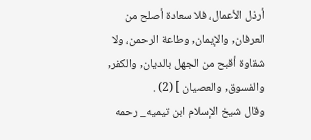أرذل الأعمال، فلا سعادة أصلح من العرفان, والإيمان, وطاعة الرحمن، ولا شقاوة أقبح من الجهل بالديان, والكفر, والفسوق, والعصيان ] (2) .
وقال شيخ الإسلام ابن تيميه_ رحمه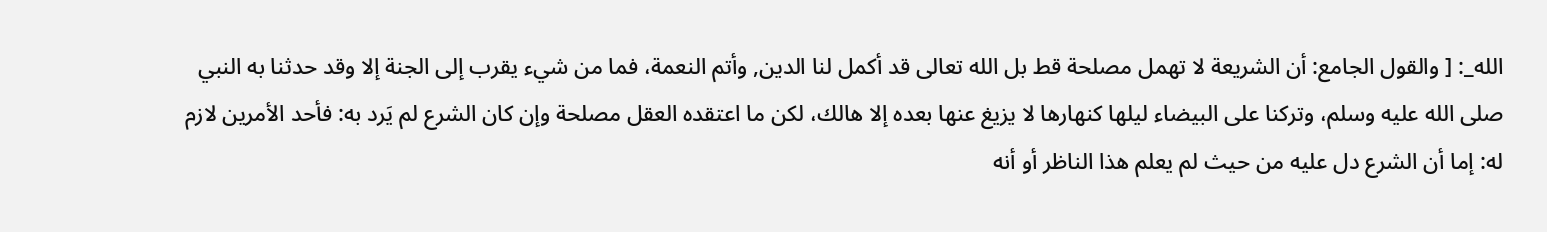الله_: [ والقول الجامع: أن الشريعة لا تهمل مصلحة قط بل الله تعالى قد أكمل لنا الدين, وأتم النعمة، فما من شيء يقرب إلى الجنة إلا وقد حدثنا به النبي صلى الله عليه وسلم، وتركنا على البيضاء ليلها كنهارها لا يزيغ عنها بعده إلا هالك، لكن ما اعتقده العقل مصلحة وإن كان الشرع لم يَرد به: فأحد الأمرين لازم له: إما أن الشرع دل عليه من حيث لم يعلم هذا الناظر أو أنه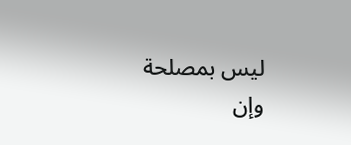ليس بمصلحة وإن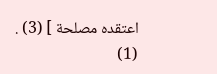اعتقده مصلحة ] (3) .
(1)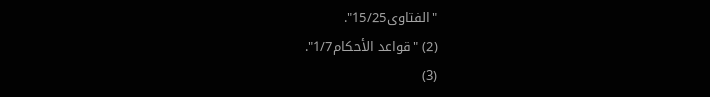"الفتاوى15/25".
(2) "قواعد الأحكام1/7".
(3)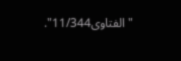"الفتاوى11/344".